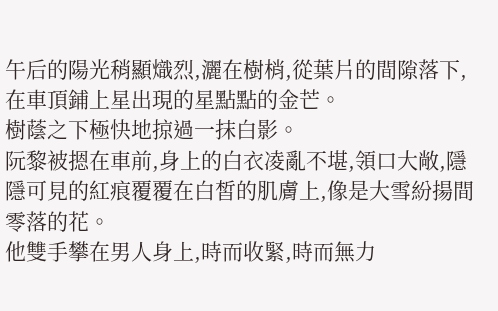午后的陽光稍顯熾烈,灑在樹梢,從葉片的間隙落下,在車頂鋪上星出現的星點點的金芒。
樹蔭之下極快地掠過一抹白影。
阮黎被摁在車前,身上的白衣凌亂不堪,領口大敞,隱隱可見的紅痕覆覆在白皙的肌膚上,像是大雪紛揚間零落的花。
他雙手攀在男人身上,時而收緊,時而無力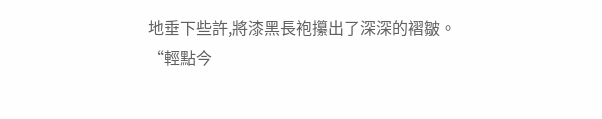地垂下些許,將漆黑長袍攥出了深深的褶皺。
“輕點今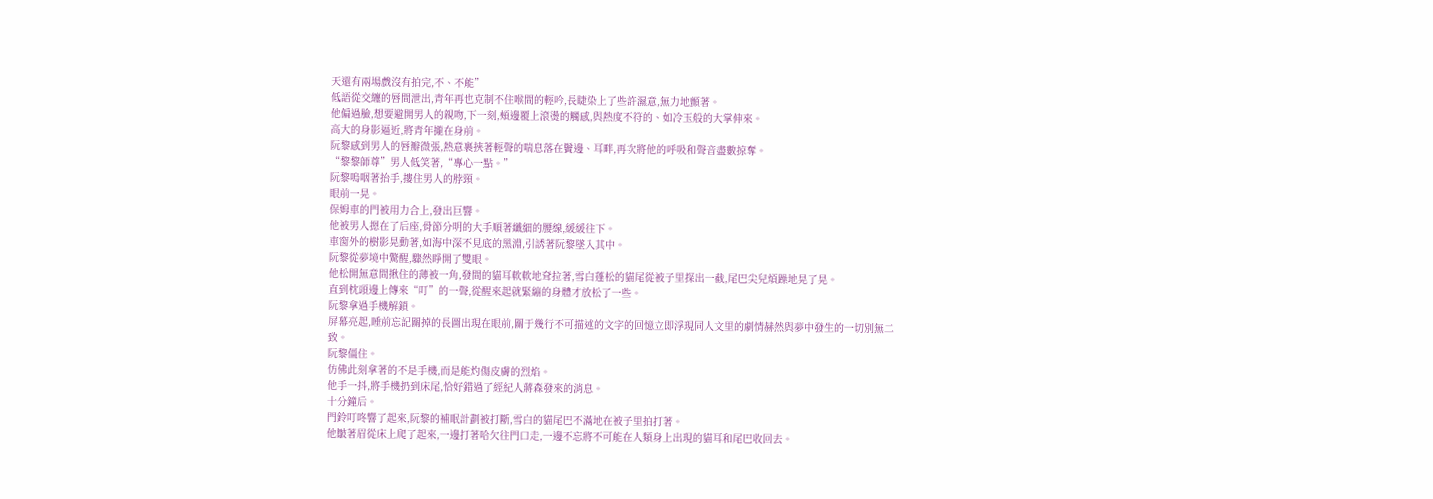天還有兩場戲沒有拍完,不、不能”
低語從交纏的唇間泄出,青年再也克制不住喉間的輕吟,長睫染上了些許濕意,無力地顫著。
他偏過臉,想要避開男人的親吻,下一刻,頰邊覆上滾燙的觸感,與熱度不符的、如冷玉般的大掌伸來。
高大的身影逼近,將青年攏在身前。
阮黎感到男人的唇瓣微張,熱意裹挾著輕聲的喘息落在鬢邊、耳畔,再次將他的呼吸和聲音盡數掠奪。
“黎黎師尊”男人低笑著,“專心一點。”
阮黎嗚咽著抬手,摟住男人的脖頸。
眼前一晃。
保姆車的門被用力合上,發出巨響。
他被男人摁在了后座,骨節分明的大手順著纖細的腰線,緩緩往下。
車窗外的樹影晃動著,如海中深不見底的黑淵,引誘著阮黎墜入其中。
阮黎從夢境中驚醒,驟然睜開了雙眼。
他松開無意間揪住的薄被一角,發間的貓耳軟軟地耷拉著,雪白蓬松的貓尾從被子里探出一截,尾巴尖兒煩躁地晃了晃。
直到枕頭邊上傳來“叮”的一聲,從醒來起就緊繃的身體才放松了一些。
阮黎拿過手機解鎖。
屏幕亮起,睡前忘記關掉的長圖出現在眼前,關于幾行不可描述的文字的回憶立即浮現同人文里的劇情赫然與夢中發生的一切別無二致。
阮黎僵住。
仿佛此刻拿著的不是手機,而是能灼傷皮膚的烈焰。
他手一抖,將手機扔到床尾,恰好錯過了經紀人蔣森發來的消息。
十分鐘后。
門鈴叮咚響了起來,阮黎的補眠計劃被打斷,雪白的貓尾巴不滿地在被子里拍打著。
他皺著眉從床上爬了起來,一邊打著哈欠往門口走,一邊不忘將不可能在人類身上出現的貓耳和尾巴收回去。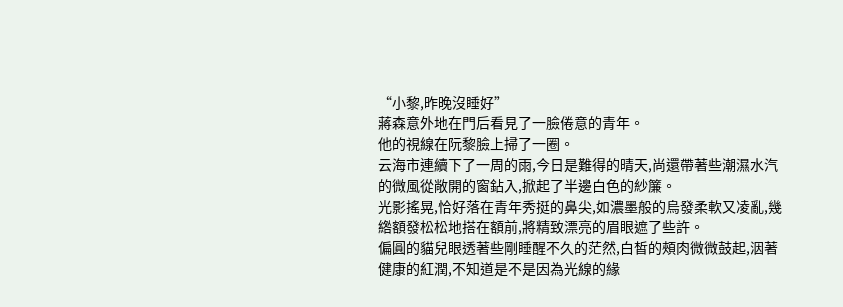“小黎,昨晚沒睡好”
蔣森意外地在門后看見了一臉倦意的青年。
他的視線在阮黎臉上掃了一圈。
云海市連續下了一周的雨,今日是難得的晴天,尚還帶著些潮濕水汽的微風從敞開的窗鉆入,掀起了半邊白色的紗簾。
光影搖晃,恰好落在青年秀挺的鼻尖,如濃墨般的烏發柔軟又凌亂,幾綹額發松松地搭在額前,將精致漂亮的眉眼遮了些許。
偏圓的貓兒眼透著些剛睡醒不久的茫然,白皙的頰肉微微鼓起,洇著健康的紅潤,不知道是不是因為光線的緣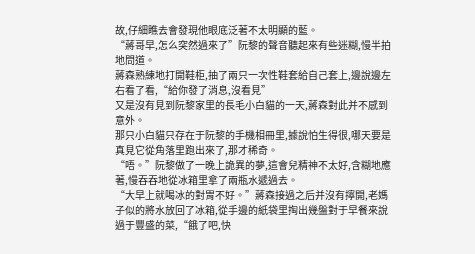故,仔細瞧去會發現他眼底泛著不太明顯的藍。
“蔣哥早,怎么突然過來了”阮黎的聲音聽起來有些迷糊,慢半拍地問道。
蔣森熟練地打開鞋柜,抽了兩只一次性鞋套給自己套上,邊說邊左右看了看,“給你發了消息,沒看見”
又是沒有見到阮黎家里的長毛小白貓的一天,蔣森對此并不感到意外。
那只小白貓只存在于阮黎的手機相冊里,據說怕生得很,哪天要是真見它從角落里跑出來了,那才稀奇。
“唔。”阮黎做了一晚上詭異的夢,這會兒精神不太好,含糊地應著,慢吞吞地從冰箱里拿了兩瓶水遞過去。
“大早上就喝冰的對胃不好。”蔣森接過之后并沒有擰開,老媽子似的將水放回了冰箱,從手邊的紙袋里掏出幾盤對于早餐來說過于豐盛的菜,“餓了吧,快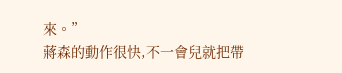來。”
蔣森的動作很快,不一會兒就把帶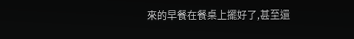來的早餐在餐桌上擺好了,甚至還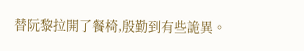替阮黎拉開了餐椅,殷勤到有些詭異。